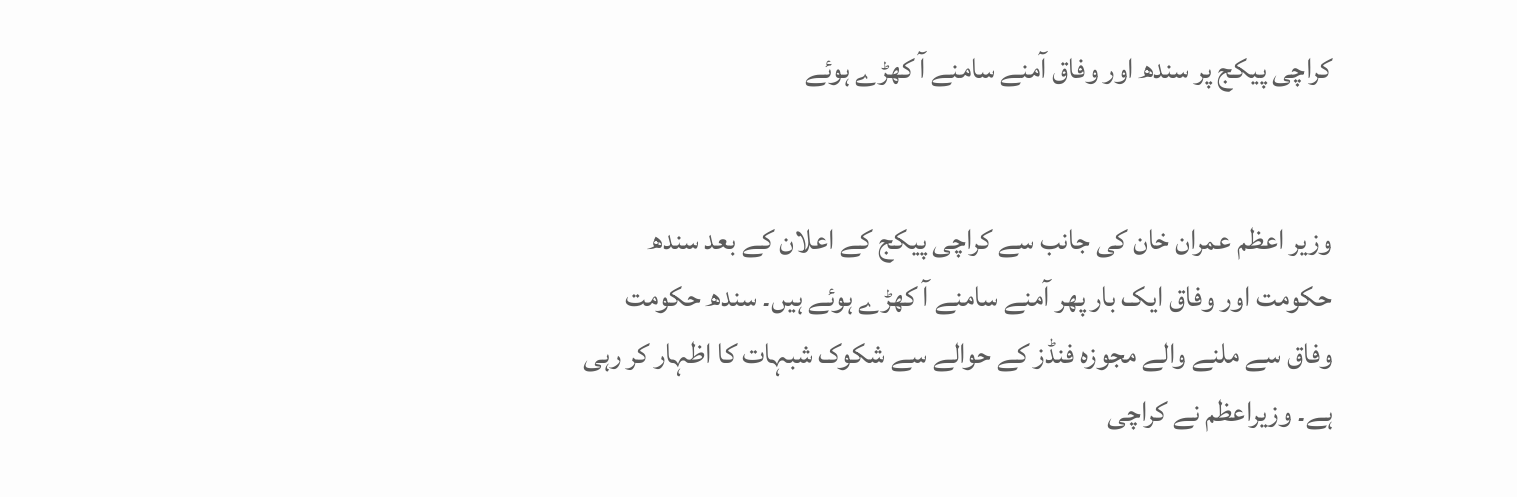کراچی پیکج پر سندھ اور وفاق آمنے سامنے آ کھڑے ہوئے


وزیر اعظم عمران خان کی جانب سے کراچی پیکج کے اعلان کے بعد سندھ حکومت اور وفاق ایک بار پھر آمنے سامنے آ کھڑے ہوئے ہیں۔ سندھ حکومت وفاق سے ملنے والے مجوزہ فنڈز کے حوالے سے شکوک شبہات کا اظہار کر رہی ہے۔ وزیراعظم نے کراچی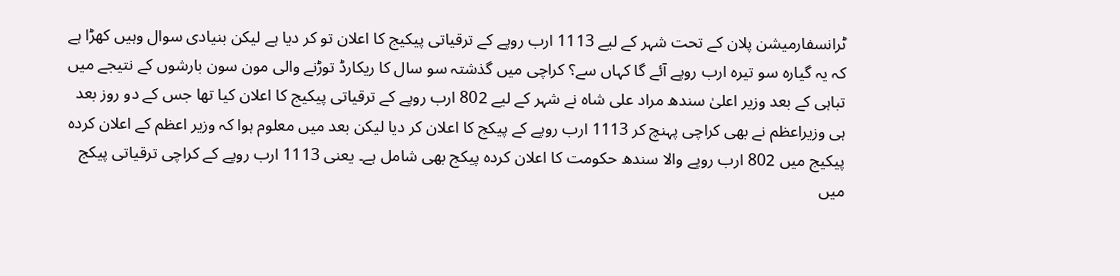ٹرانسفارمیشن پلان کے تحت شہر کے لیے 1113 ارب روپے کے ترقیاتی پیکیج کا اعلان تو کر دیا ہے لیکن بنیادی سوال وہیں کھڑا ہے کہ یہ گیارہ سو تیرہ ارب روپے آئے گا کہاں سے؟ کراچی میں گذشتہ سو سال کا ریکارڈ توڑنے والی مون سون بارشوں کے نتیجے میں تباہی کے بعد وزیر اعلیٰ سندھ مراد علی شاہ نے شہر کے لیے 802 ارب روپے کے ترقیاتی پیکیج کا اعلان کیا تھا جس کے دو روز بعد ہی وزیراعظم نے بھی کراچی پہنچ کر 1113 ارب روپے کے پیکج کا اعلان کر دیا لیکن بعد میں معلوم ہوا کہ وزیر اعظم کے اعلان کردہ پیکیج میں 802 ارب روپے والا سندھ حکومت کا اعلان کردہ پیکج بھی شامل ہے۔ یعنی 1113 ارب روپے کے کراچی ترقیاتی پیکج میں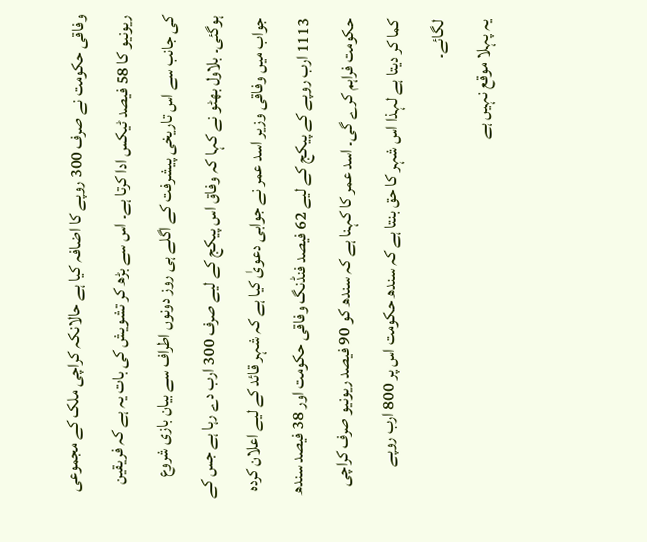وفاقی حکومت نے صرف 300 روپے کا اضافہ کیا ہے حالانکہ کراچی ملک کے مجموعی ریونیو کا 58 فیصد ٹیکس ادا کرتا ہے۔ اس سے بڑھ کر تشویش کی بات یہ ہے کہ فریقین کی جانب سے اس تاریخی پیشرفت کے اگلے ہی روز دونوں اطراف سے بیان بازی شروع ہوگئی۔ بلاول بھٹو نے کہا کہ وفاق اس پیکج کے لیے صرف 300 ارب دے رہا ہے جس کے جواب میں وفاقی وزیر اسد عمر نے جوابی دعویٰ کیا ہے کہ شہر قائد کے لیے اعلان کردہ 1113 ارب روپے کے پیکج کے لیے 62 فیصد فنڈنگ وفاقی حکومت اور 38 فیصد سندھ حکومت فراہم کرے گی۔ اسد عمر کا کہنا ہے کہ سندھ کو 90 فیصد ریونیو صرف کراچی کما کر دیتا ہے لہذا اس شہر کا حق بنتا ہے کہ سندھ حکومت اس پر 800 ارب روپے لگائے۔
یہ پہلا موقع نہیں ہے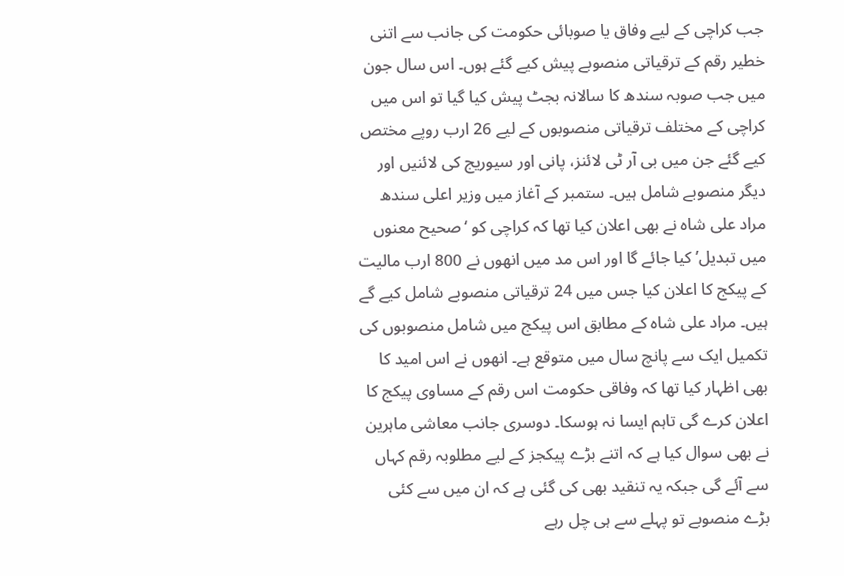جب کراچی کے لیے وفاق یا صوبائی حکومت کی جانب سے اتنی خطیر رقم کے ترقیاتی منصوبے پیش کیے گئے ہوں۔ اس سال جون میں جب صوبہ سندھ کا سالانہ بجٹ پیش کیا گیا تو اس میں کراچی کے مختلف ترقیاتی منصوبوں کے لیے 26 ارب روپے مختص کیے گئے جن میں بی آر ٹی لائنز، پانی اور سیوریج کی لائنیں اور دیگر منصوبے شامل ہیں۔ ستمبر کے آغاز میں وزیر اعلی سندھ مراد علی شاہ نے بھی اعلان کیا تھا کہ کراچی کو ‘صحیح معنوں میں تبدیل’ کیا جائے گا اور اس مد میں انھوں نے 800 ارب مالیت کے پیکج کا اعلان کیا جس میں 24 ترقیاتی منصوبے شامل کیے گے ہیں۔ مراد علی شاہ کے مطابق اس پیکج میں شامل منصوبوں کی تکمیل ایک سے پانچ سال میں متوقع ہے۔ انھوں نے اس امید کا بھی اظہار کیا تھا کہ وفاقی حکومت اس رقم کے مساوی پیکج کا اعلان کرے گی تاہم ایسا نہ ہوسکا۔ دوسری جانب معاشی ماہرین نے بھی سوال کیا ہے کہ اتنے بڑے پیکجز کے لیے مطلوبہ رقم کہاں سے آئے گی جبکہ یہ تنقید بھی کی گئی ہے کہ ان میں سے کئی بڑے منصوبے تو پہلے سے ہی چل رہے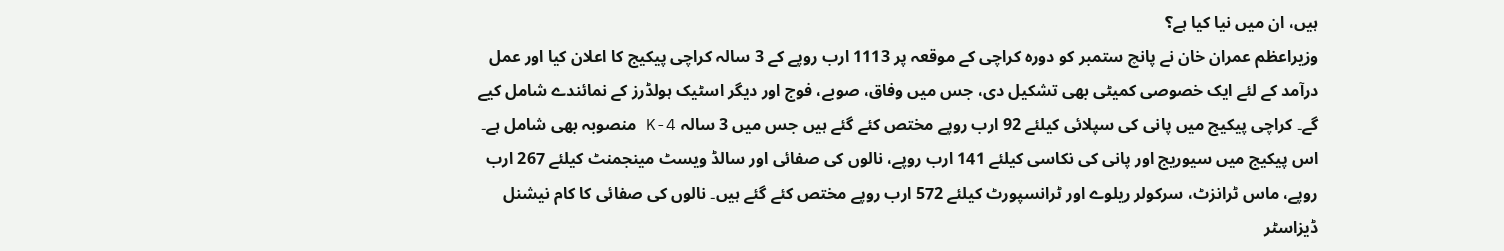ہیں، ان میں نیا کیا ہے؟
وزیراعظم عمران خان نے پانچ ستمبر کو دورہ کراچی کے موقعہ پر 1113 ارب روپے کے 3 سالہ کراچی پیکیج کا اعلان کیا اور عمل درآمد کے لئے ایک خصوصی کمیٹی بھی تشکیل دی، جس میں وفاق، صوبے، فوج اور دیگر اسٹیک ہولڈرز کے نمائندے شامل کیے گے۔ کراچی پیکیج میں پانی کی سپلائی کیلئے 92 ارب روپے مختص کئے گئے ہیں جس میں 3 سالہ K-4 منصوبہ بھی شامل ہے۔ اس پیکیج میں سیوریج اور پانی کی نکاسی کیلئے 141 ارب روپے، نالوں کی صفائی اور سالڈ ویسٹ مینجمنٹ کیلئے 267 ارب روپے، ماس ٹرانزٹ، سرکولر ریلوے اور ٹرانسپورٹ کیلئے 572 ارب روپے مختص کئے گئے ہیں۔ نالوں کی صفائی کا کام نیشنل ڈیزاسٹر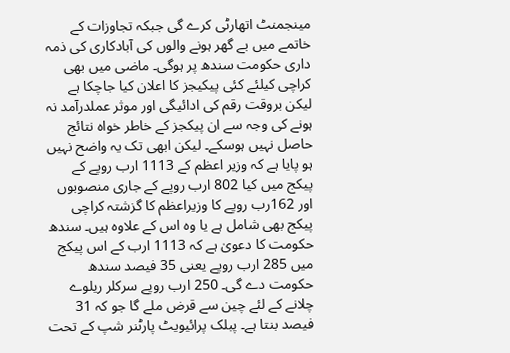مینجمنٹ اتھارٹی کرے گی جبکہ تجاوزات کے خاتمے میں بے گھر ہونے والوں کی آبادکاری کی ذمہ داری حکومت سندھ پر ہوگی۔ ماضی میں بھی کراچی کیلئے کئی پیکیجز کا اعلان کیا جاچکا ہے لیکن بروقت رقم کی ادائیگی اور موثر عملدرآمد نہ ہونے کی وجہ سے ان پیکجز کے خاطر خواہ نتائج حاصل نہیں ہوسکے۔ لیکن ابھی تک یہ واضح نہیں ہو پایا ہے کہ وزیر اعظم کے 1113 ارب روپے کے پیکج میں کیا 802 ارب روپے کے جاری منصوبوں اور 162رب روپے کا وزیراعظم کا گزشتہ کراچی پیکج بھی شامل ہے یا وہ اس کے علاوہ ہیں۔ سندھ حکومت کا دعویٰ ہے کہ 1113 ارب کے اس پیکج میں 285 ارب روپے یعنی 35 فیصد سندھ حکومت دے گی۔ 250 ارب روپے سرکلر ریلوے چلانے کے لئے چین سے قرض ملے گا جو کہ 31 فیصد بنتا ہے۔ پبلک پرائیویٹ پارٹنر شپ کے تحت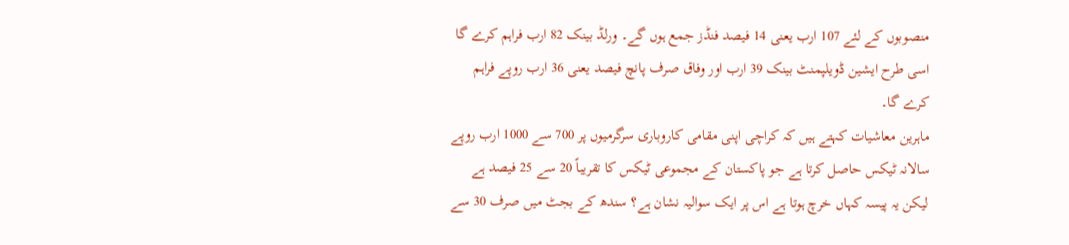منصوبوں کے لئے 107 ارب یعنی 14 فیصد فنڈز جمع ہوں گے۔ ورلڈ بینک 82 ارب فراہم کرے گا اسی طرح ایشین ڈویلپمنٹ بینک 39 ارب اور وفاق صرف پانچ فیصد یعنی 36 ارب روپے فراہم کرے گا۔
ماہرین معاشیات کہتے ہیں کہ کراچی اپنی مقامی کاروباری سرگرمیوں پر 700 سے 1000 ارب روپے سالانہ ٹیکس حاصل کرتا ہے جو پاکستان کے مجموعی ٹیکس کا تقریباً 20 سے 25 فیصد ہے لیکن یہ پیسہ کہاں خرچ ہوتا ہے اس پر ایک سوالیہ نشان ہے؟ سندھ کے بجٹ میں صرف 30 سے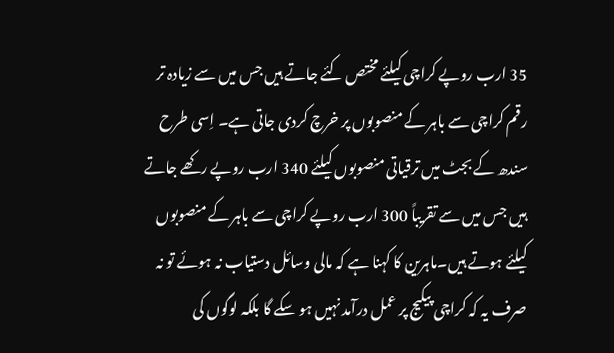35 ارب روپے کراچی کیلئے مختص کئے جاتے ہیں جس میں سے زیادہ تر رقم کراچی سے باہر کے منصوبوں پر خرچ کردی جاتی ہے۔ اِسی طرح سندھ کے بجٹ میں ترقیاتی منصوبوں کیلئے 340 ارب روپے رکھے جاتے ہیں جس میں سے تقریباً 300 ارب روپے کراچی سے باہر کے منصوبوں کیلئے ہوتے ہیں۔ماہرین کا کہنا ہے کہ مالی وسائل دستیاب نہ ہوئے تو نہ صرف یہ کہ کراچی پیکیج پر عمل درآمد نہیں ہو سکے گا بلکہ لوگوں کی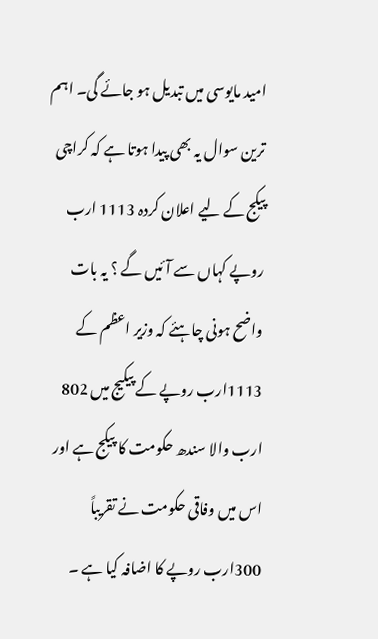امید مایوسی میں تبدیل ہو جائے گی۔ اہم ترین سوال یہ بھی پیدا ہوتا ہے کہ کراچی پیکج کے لیے اعلان کردہ 1113 ارب روپے کہاں سے آئیں گے ؟ یہ بات واضح ہونی چاہئے کہ وزیر اعظم کے 1113ارب روپے کے پیکیج میں 802 ارب والا سندھ حکومت کا پیکج ہے اور اس میں وفاقی حکومت نے تقریباً 300ارب روپے کا اضافہ کیا ہے ۔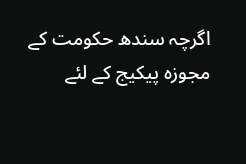اگرچہ سندھ حکومت کے مجوزہ پیکیج کے لئے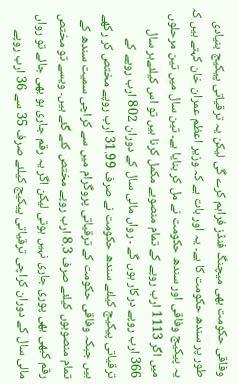وفاقی حکومت بھی میچنگ فنڈز فراہم کرے گی لیکن یہ ترقیاتی پیکیج بنیادی طور پر سندھ حکومت کا ہے۔ یہ اور بات ہے کہ وزیر اعظم عمران خان کہتے ہیں کہ یہ پیکیج وفاقی اور سندھ حکومت نے مل کر بنایا ہے۔ تین سال میں تین مرحلوں میں اگر 1113 ارب روپے کے تمام منصوبے مکمل کرنا ہیں تو اس کیلئےہر سال 366 ارب روپے درکار ہوں گے ۔ رواں مالی سال کے دوران 802 ارب روپے کے ترقیاتی پیکیج کیلئے سندھ حکومت نے صرف 31.99 ارب روپے مختص کر رکھے ہیں جبکہ وفاقی حکومت کے ترقیاتی پروگرام میں سے کراچی سمیت سندھ کے تمام منصوبوں کیلئے صرف 8.3 ارب روپے مختص کئے گئے ہیں۔ ویسے تو مختص رقم کبھی بھی پوری جاری نہیں ہوتی لیکن اگر یہ رقم جاری ہو بھی جائے تو رواں مالی سال کے دوران کراچی ترقیاتی پیکیج کیلئے صرف 35 سے 36 ارب روپے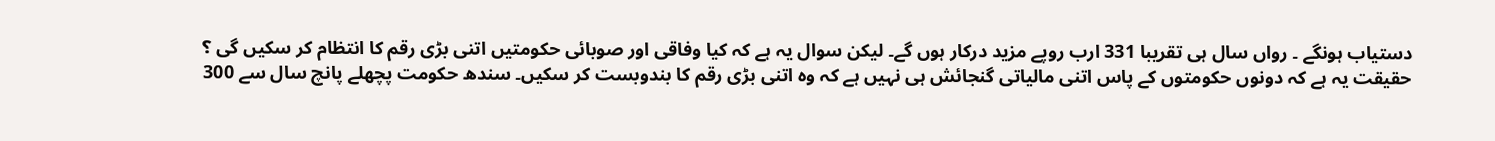دستیاب ہونگے ۔ رواں سال ہی تقریبا 331 ارب روپے مزید درکار ہوں گے۔ لیکن سوال یہ ہے کہ کیا وفاقی اور صوبائی حکومتیں اتنی بڑی رقم کا انتظام کر سکیں گی ؟
حقیقت یہ ہے کہ دونوں حکومتوں کے پاس اتنی مالیاتی گنجائش ہی نہیں ہے کہ وہ اتنی بڑی رقم کا بندوبست کر سکیں۔ سندھ حکومت پچھلے پانچ سال سے 300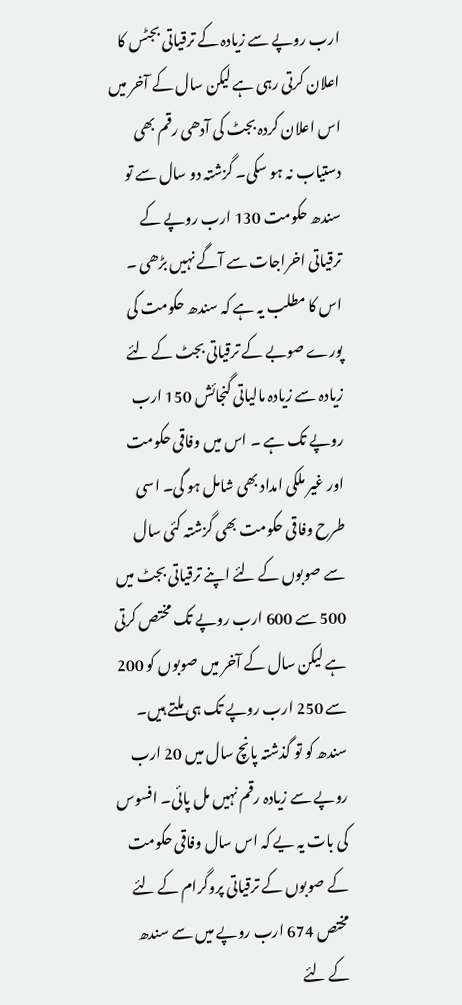ارب روپے سے زیادہ کے ترقیاتی بجٹس کا اعلان کرتی رہی ہے لیکن سال کے آخر میں اس اعلان کردہ بجٹ کی آدھی رقم بھی دستیاب نہ ہو سکی۔ گزشتہ دو سال سے تو سندھ حکومت 130 ارب روپے کے ترقیاتی اخراجات سے آگے نہیں بڑھی ۔ اس کا مطلب یہ ہے کہ سندھ حکومت کی پورے صوبے کے ترقیاتی بجٹ کے لئے زیادہ سے زیادہ مالیاتی گنجائش 150 ارب روپے تک ہے ۔ اس میں وفاقی حکومت اور غیر ملکی امداد بھی شامل ہو گی۔ اسی طرح وفاقی حکومت بھی گزشتہ کئی سال سے صوبوں کے لئے اپنے ترقیاتی بجٹ میں 500 سے 600 ارب روپے تک مختص کرتی ہے لیکن سال کے آخر میں صوبوں کو 200 سے 250 ارب روپے تک ہی ملتے ہیں۔ سندھ کو تو گذشتہ پانچ سال میں 20 ارب روپے سے زیادہ رقم نہیں مل پائی۔ افسوس کی بات یہ یے کہ اس سال وفاقی حکومت کے صوبوں کے ترقیاتی پروگرام کے لئے مختص 674 ارب روپے میں سے سندھ کے لئے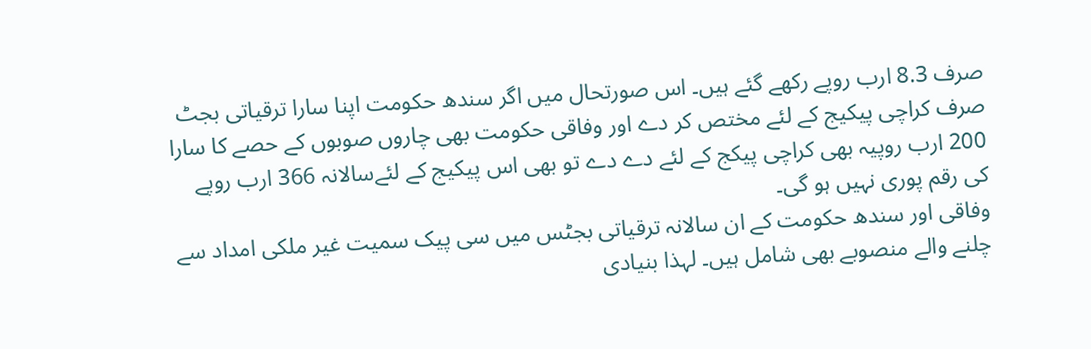صرف 8.3 ارب روپے رکھے گئے ہیں۔ اس صورتحال میں اگر سندھ حکومت اپنا سارا ترقیاتی بجٹ صرف کراچی پیکیج کے لئے مختص کر دے اور وفاقی حکومت بھی چاروں صوبوں کے حصے کا سارا 200 ارب روپیہ بھی کراچی پیکج کے لئے دے دے تو بھی اس پیکیج کے لئےسالانہ 366 ارب روپے کی رقم پوری نہیں ہو گی۔
وفاقی اور سندھ حکومت کے ان سالانہ ترقیاتی بجٹس میں سی پیک سمیت غیر ملکی امداد سے چلنے والے منصوبے بھی شامل ہیں۔ لہذا بنیادی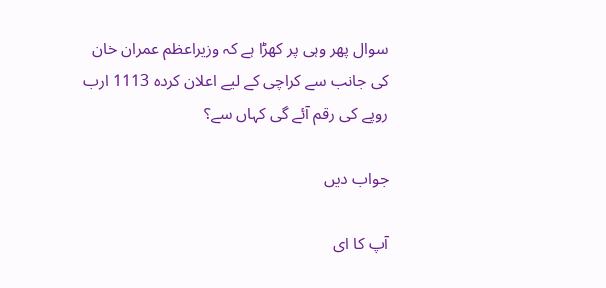سوال پھر وہی پر کھڑا ہے کہ وزیراعظم عمران خان کی جانب سے کراچی کے لیے اعلان کردہ 1113 ارب روپے کی رقم آئے گی کہاں سے؟

جواب دیں

آپ کا ای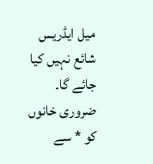میل ایڈریس شائع نہیں کیا جائے گا۔ ضروری خانوں کو * سے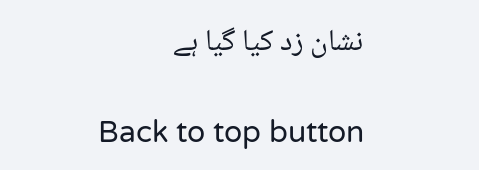نشان زد کیا گیا ہے

Back to top button